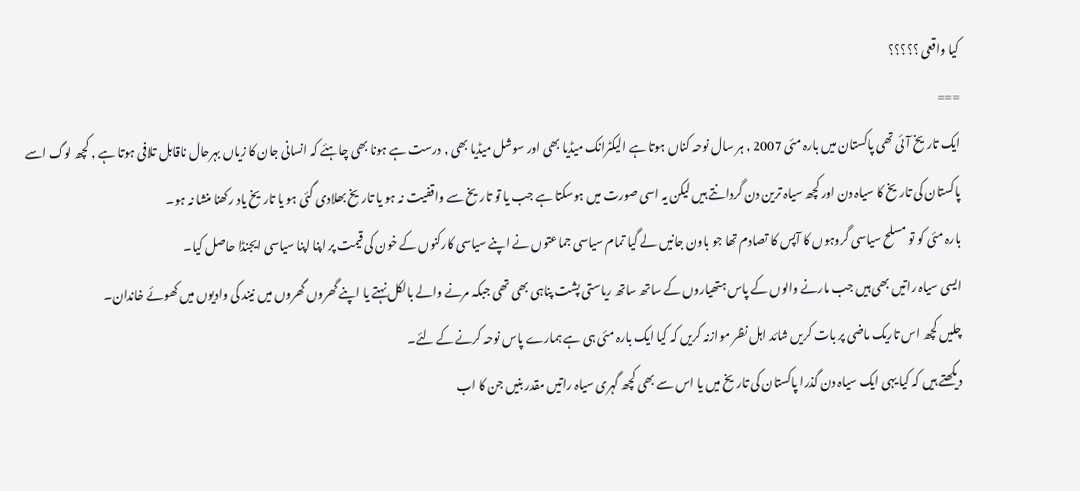کیا واقعی ؟؟؟؟؟
===
ایک تاریخ آئی تھی پاکستان میں بارہ مئی 2007 , ہر سال نوحہ کناں ہوتا ہے الیکٹرانک میڈیا بھی اور سوشل میڈیا بھی , درست ہے ہونا بھی چاہئے کہ انسانی جان کا زیاں بہرحال ناقابل تلافی ہوتا ہے , کچھ لوگ اسے پاکستان کی تاریخ کا سیاہ دن اور کچھ سیاہ ترین دن گردانتے ہیں لیکن یہ اسی صورت میں ہوسکتا ہے جب یا تو تاریخ سے واقفیت نہ ہو یا تاریخ بھلادی گئی ہو یا تاریخ یاد رکھنا منشا نہ ہو۔
بارہ مئی کو تو مسلح سیاسی گروہوں کا آپس کا تصادم تھا جو باون جانیں لے گیا تمام سیاسی جماعتوں نے اپنے سیاسی کارکنوں کے خون کی قیمت پر اپنا اپنا سیاسی ایجنڈا حاصل کیا۔
ایسی سیاہ راتیں بھی ہیں جب مارنے والوں کے پاس ہتھیاروں کے ساتھ ساتھ ریاستی پشت پناہی بھی تھی جبکہ مرنے والے بالکل نہتے یا اپنے گھروں گھروں میں نیند کی وادیوں میں کھوئے خاندان۔
چلیں کچھ اس تاریک ماضی پر بات کریں شائد اہل نظر موازنہ کریں کہ کیا ایک بارہ مئی ہی ہے ہمارے پاس نوحہ کرنے کے لئے۔
دیکھتے ہیں کہ کیا یہی ایک سیاہ دن گذرا پاکستان کی تاریخ میں یا اس سے بھی کچھ گہری سیاہ راتیں مقدر بنیں جن کا اب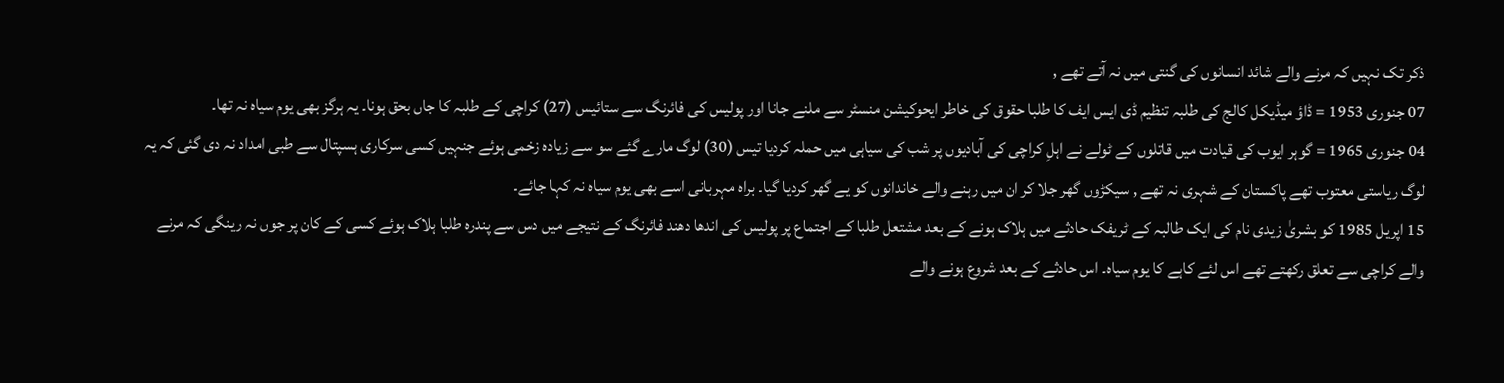ذکر تک نہیں کہ مرنے والے شائد انسانوں کی گنتی میں نہ آتے تھے ,
07 جنوری 1953 = ڈاؤ میڈیکل کالج کی طلبہ تنظیم ڈی ایس ایف کا طلبا حقوق کی خاطر ایحوکیشن منسٹر سے ملنے جانا اور پولیس کی فائرنگ سے ستائیس (27) کراچی کے طلبہ کا جاں بحق ہونا۔ یہ ہرگز بھی یوم سیاہ نہ تھا۔
04 جنوری 1965 = گوہر ایوب کی قیادت میں قاتلوں کے ٹولے نے اہلِ کراچی کی آبادیوں پر شب کی سیاہی میں حملہ کردیا تیس (30) لوگ مارے گئے سو سے زیادہ زخمی ہوئے جنہیں کسی سرکاری ہسپتال سے طبی امداد نہ دی گئی کہ یہ لوگ ریاستی معتوب تھے پاکستان کے شہری نہ تھے , سیکڑوں گھر جلا کر ان میں رہنے والے خاندانوں کو یے گھر کردیا گیا۔ براہ مہربانی اسے بھی یوم سیاہ نہ کہا جائے۔
15 اپریل 1985 کو بشریٰ زیدی نام کی ایک طالبہ کے ٹریفک حادثے میں ہلاک ہونے کے بعد مشتعل طلبا کے اجتماع پر پولیس کی اندھا دھند فائرنگ کے نتیجے میں دس سے پندرہ طلبا ہلاک ہوئے کسی کے کان پر جوں نہ رینگی کہ مرنے والے کراچی سے تعلق رکھتے تھے اس لئے کاہے کا یوم سیاہ۔ اس حادثے کے بعد شروع ہونے والے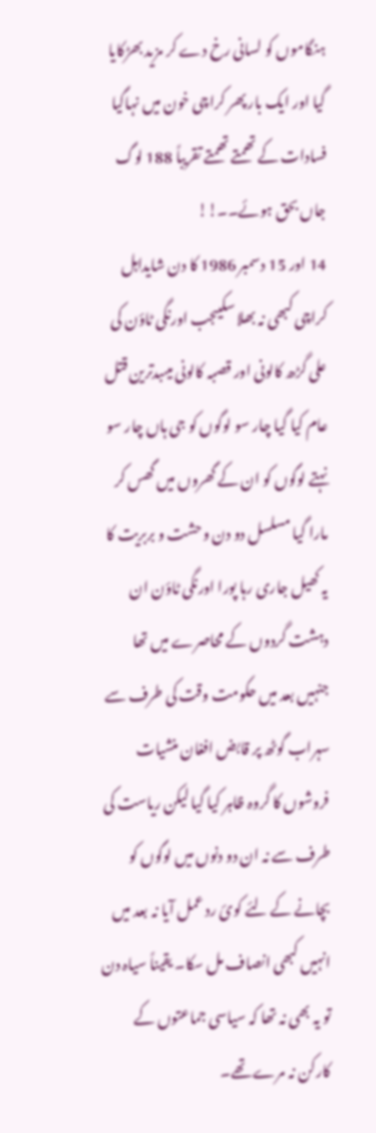ہنگاموں کو لسانی رخ دے کر مزید بھڑکایا گیا اور ایک بار پھر کراچی خون میں نہاگیا فسادات کے تھمتے تھمتے تقریباً 188 لوگ جاں بحق ہوئے۔۔!!
14 اور 15 دسمبر 1986 کا دن شایداہل کراچی کبھی نہ بھلا سکیںجب اورنگی ٹاؤن کی علی گڑھ کالونی اور قصبہ کالونی میںبدترین قتل عام کیا گیا چار سو لوگوں کو جی ہاں چار سو نہتے لوگوں کو ان کے گھروں میں گھس کر مارا گیا مسلسل دو دن وحشت و بربریت کا یہ کھیل جاری رہا پورا اورنگی ٹاؤن ان دہشت گردوں کے محاصرے میں تھا جنہیں بعد میں حکومت وقت کی طرف سے سہراب گوٹھ پر قابض افغان منشیات فروشوں کا گروہ ظاہر کیا گیا لیکن ریاست کی طرف سے نہ ان دو دنوں میں لوگوں کو بچانے کے لئے کوئ رد عمل آیا نہ بعد میں انہیں کبھی انصاف مل سکا۔ یقیناً سیاہ دن تو یہ بھی نہ تھا کہ سیاسی جماعتوں کے کارکن نہ مرے تھے۔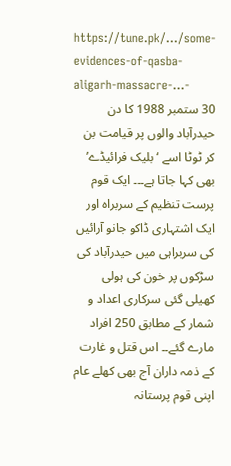https://tune.pk/…/some-evidences-of-qasba-aligarh-massacre-…-
30 ستمبر 1988 کا دن حیدرآباد والوں پر قیامت بن کر ٹوٹا اسے ‘بلیک فرائیڈے’ بھی کہا جاتا ہے۔۔۔ ایک قوم پرست تنظیم کے سربراہ اور ایک اشتہاری ڈاکو جانو آرائیں کی سربراہی میں حیدرآباد کی سڑکوں پر خون کی ہولی کھیلی گئی سرکاری اعداد و شمار کے مطابق 250 افراد مارے گئے۔۔ اس قتل و غارت کے ذمہ داران آج بھی کھلے عام اپنی قوم پرستانہ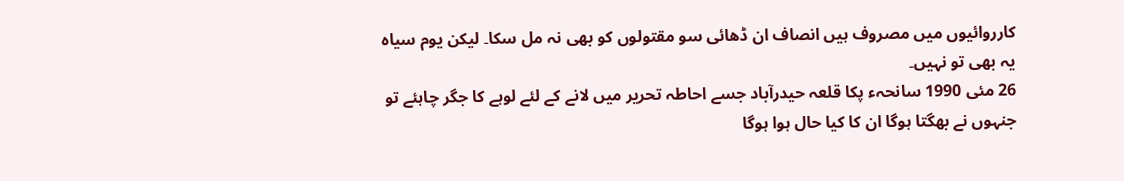کارروائیوں میں مصروف ہیں انصاف ان ڈھائی سو مقتولوں کو بھی نہ مل سکا۔ لیکن یوم سیاہ یہ بھی تو نہیں۔
26 مئی 1990 سانحہء پکا قلعہ حیدرآباد جسے احاطہ تحریر میں لانے کے لئے لوہے کا جگر چاہئے تو جنہوں نے بھگتا ہوگا ان کا کیا حال ہوا ہوگا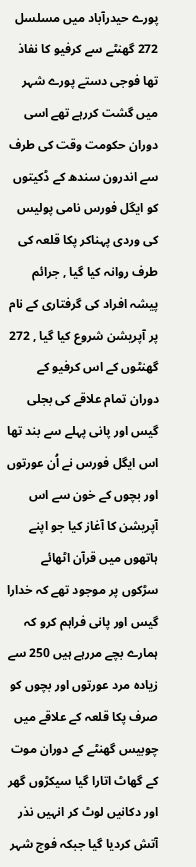پورے حیدرآباد میں مسلسل 272 گھنٹے سے کرفیو کا نفاذ تھا فوجی دستے پورے شہر میں گشت کررہے تھے اسی دوران حکومت وقت کی طرف سے اندرون سندھ کے ڈکیتوں کو ایگل فورس نامی پولیس کی وردی پہناکر پکا قلعہ کی طرف روانہ کیا گیا , جرائم پیشہ افراد کی گرفتاری کے نام پر آپریشن شروع کیا گیا , 272 گھنٹوں کے اس کرفیو کے دوران تمام علاقے کی بجلی گیس اور پانی پہلے سے بند تھا اس ایگل فورس نے اُن عورتوں اور بچوں کے خون سے اس آپریشن کا آغاز کیا جو اپنے ہاتھوں میں قرآن اٹھائے سڑکوں پر موجود تھے کہ خدارا گیس اور پانی فراہم کرو کہ ہمارے بچے مررہے ہیں 250 سے زیادہ مرد عورتوں اور بچوں کو صرف پکا قلعہ کے علاقے میں چوبیس گھنٹے کے دوران موت کے گھاٹ اتارا گیا سیکڑوں گھر اور دکانیں لوٹ کر انہیں نذر آتش کردیا گیا جبکہ فوج شہر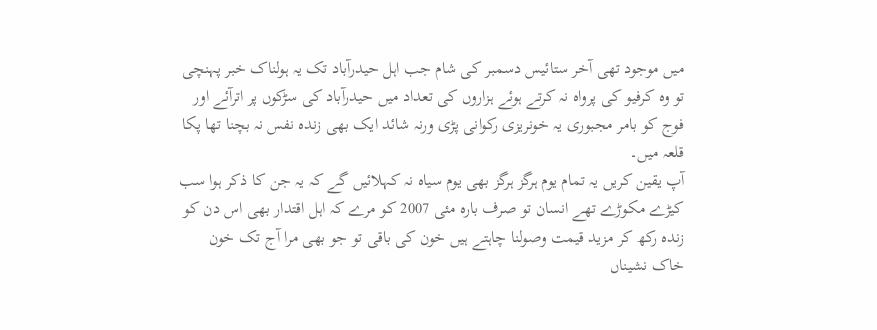میں موجود تھی آخر ستائیس دسمبر کی شام جب اہل حیدرآباد تک یہ ہولناک خبر پہنچی تو وہ کرفیو کی پرواہ نہ کرتے ہوئے ہزاروں کی تعداد میں حیدرآباد کی سڑکوں پر اترآئے اور فوج کو بامر مجبوری یہ خونریزی رکوانی پڑی ورنہ شائد ایک بھی زندہ نفس نہ بچنا تھا پکا قلعہ میں۔
آپ یقین کریں یہ تمام یوم ہرگز ہرگز بھی یوم سیاہ نہ کہلائیں گے کہ یہ جن کا ذکر ہوا سب کیڑے مکوڑے تھے انسان تو صرف بارہ مئی 2007 کو مرے کہ اہل اقتدار بھی اس دن کو زندہ رکھ کر مزید قیمت وصولنا چاہتے ہیں خون کی باقی تو جو بھی مرا آج تک خون خاک نشیناں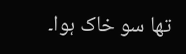تھا سو خاک ہوا۔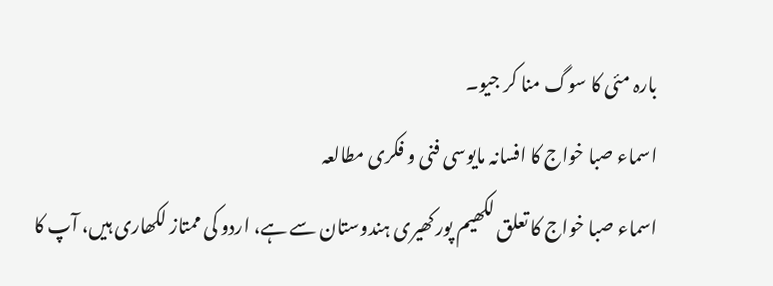بارہ مئی کا سوگ منا کر جیو۔
اسماء صبا خواج کا افسانہ مایوسی فنی و فکری مطالعہ
اسماء صبا خواج کا تعلق لکھیم پور کھیری ہندوستان سے ہے، اردو کی ممتاز لکھاری ہیں، آپ کا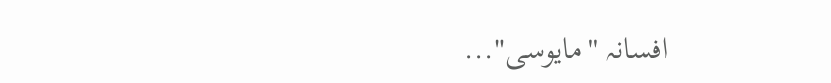افسانہ ''مایوسی"...